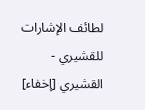لطائف الإشارات للقشيري - القشيري [إخفاء]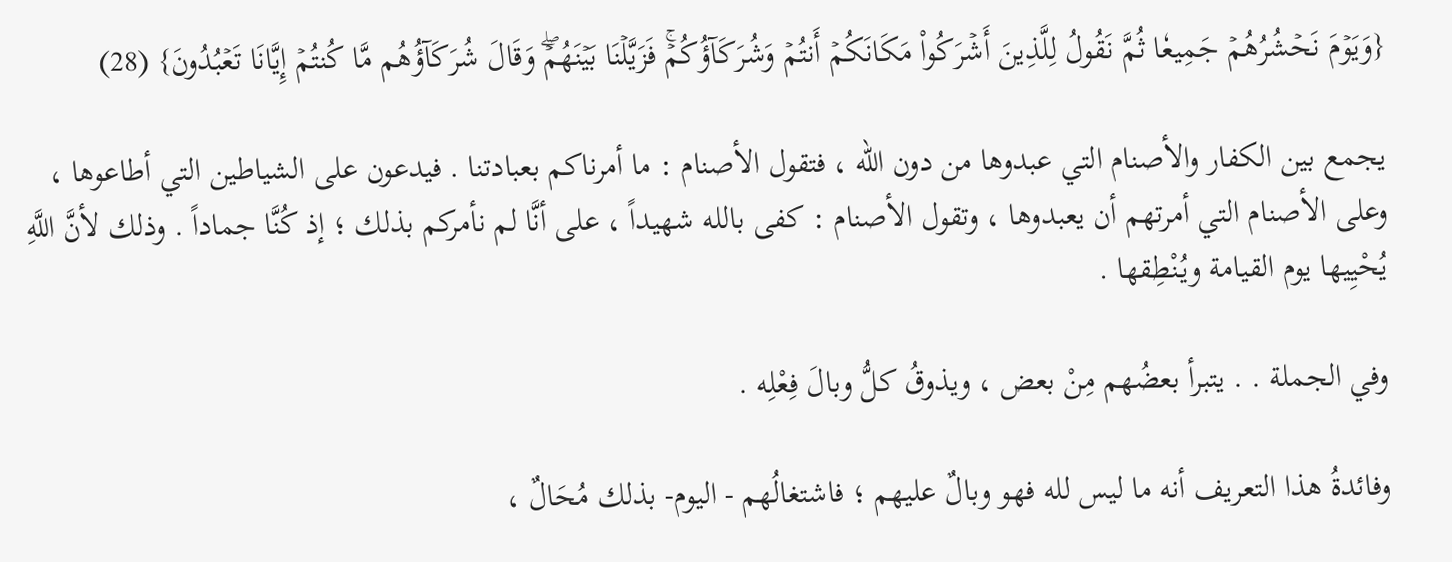{وَيَوۡمَ نَحۡشُرُهُمۡ جَمِيعٗا ثُمَّ نَقُولُ لِلَّذِينَ أَشۡرَكُواْ مَكَانَكُمۡ أَنتُمۡ وَشُرَكَآؤُكُمۡۚ فَزَيَّلۡنَا بَيۡنَهُمۡۖ وَقَالَ شُرَكَآؤُهُم مَّا كُنتُمۡ إِيَّانَا تَعۡبُدُونَ} (28)

يجمع بين الكفار والأصنام التي عبدوها من دون الله ، فتقول الأصنام : ما أمرناكم بعبادتنا . فيدعون على الشياطين التي أطاعوها ، وعلى الأصنام التي أمرتهم أن يعبدوها ، وتقول الأصنام : كفى بالله شهيداً ، على أنَّا لم نأمركم بذلك ؛ إذ كُنَّا جماداً . وذلك لأنَّ اللَّهِ يُحْيِيها يوم القيامة ويُنْطِقها .

وفي الجملة . . يتبرأ بعضُهم مِنْ بعض ، ويذوقُ كلُّ وبالَ فِعْلِه .

وفائدةُ هذا التعريف أنه ما ليس لله فهو وبالٌ عليهم ؛ فاشتغالُهم - اليوم- بذلك مُحَالٌ ،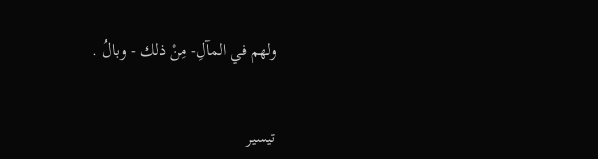ولهم في المآلِ- مِنْ ذلك - وبالُ .


تيسير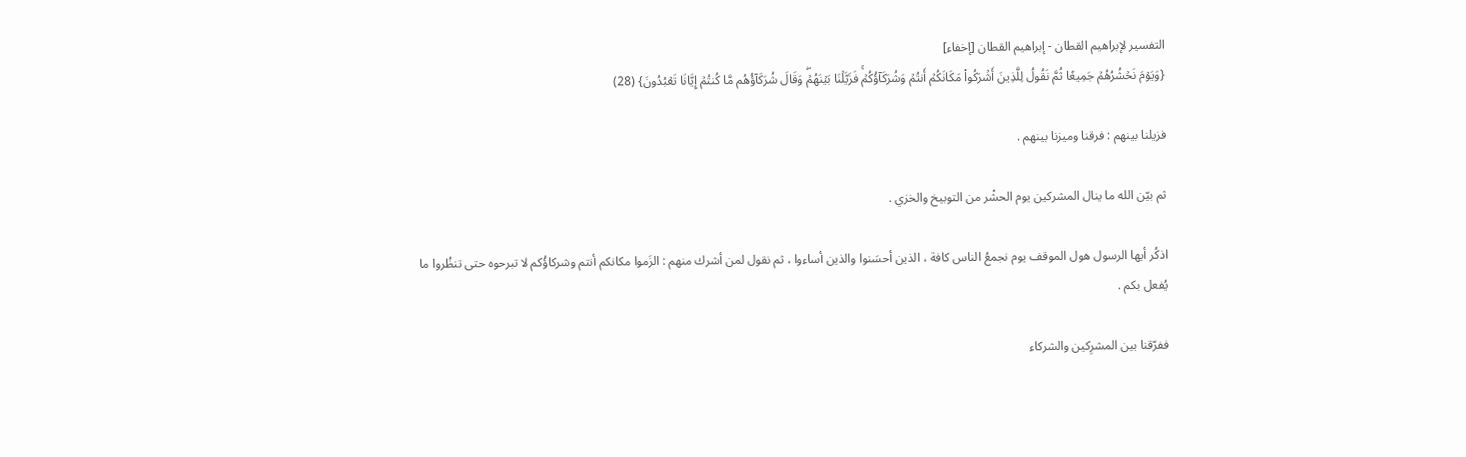التفسير لإبراهيم القطان - إبراهيم القطان [إخفاء]
{وَيَوۡمَ نَحۡشُرُهُمۡ جَمِيعٗا ثُمَّ نَقُولُ لِلَّذِينَ أَشۡرَكُواْ مَكَانَكُمۡ أَنتُمۡ وَشُرَكَآؤُكُمۡۚ فَزَيَّلۡنَا بَيۡنَهُمۡۖ وَقَالَ شُرَكَآؤُهُم مَّا كُنتُمۡ إِيَّانَا تَعۡبُدُونَ} (28)

فزيلنا بينهم : فرقنا وميزنا بينهم .

ثم بيّن الله ما ينال المشركين يوم الحشْر من التوبيخ والخزي .

اذكُر أيها الرسول هول الموقف يوم نجمعُ الناس كافة ، الذين أحسَنوا والذين أساءوا ، ثم نقول لمن أشرك منهم : الزَموا مكانكم أنتم وشركاؤُكم لا تبرحوه حتى تنظُروا ما يُفعل بكم .

ففرّقنا بين المشرِكين والشركاء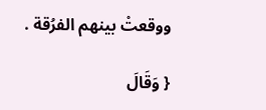ووقعتْ بينهم الفرُقة .

{ وَقَالَ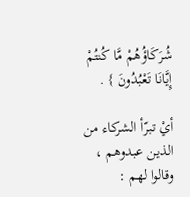شُرَكَاؤُهُمْ مَّا كُنتُمْ إِيَّانَا تَعْبُدُونَ } .

أيْ تبرّأ الشركاء من الذين عبدوهم ، وقالوا لهم :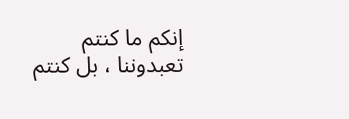إنكم ما كنتم تعبدوننا ، بل كنتم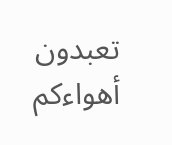تعبدون أهواءكم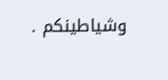وشياطينكم .